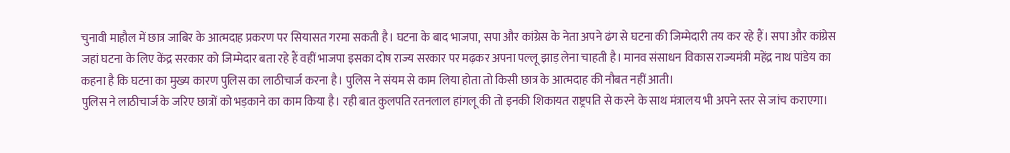चुनावी माहौल में छात्र जाबिर के आत्मदाह प्रकरण पर सियासत गरमा सकती है। घटना के बाद भाजपा, सपा और कांग्रेस के नेता अपने ढंग से घटना की जिम्मेदारी तय कर रहे हैं। सपा और कांग्रेस जहां घटना के लिए केंद्र सरकार को जिम्मेदार बता रहे हैं वहीं भाजपा इसका दोष राज्य सरकार पर मढ़कर अपना पल्लू झाड़ लेना चाहती है। मानव संसाधन विकास राज्यमंत्री महेंद्र नाथ पांडेय का कहना है कि घटना का मुख्य कारण पुलिस का लाठीचार्ज करना है। पुलिस ने संयम से काम लिया होता तो किसी छात्र के आत्मदाह की नौबत नहीं आती।
पुलिस ने लाठीचार्ज के जरिए छात्रों को भड़काने का काम किया है। रही बात कुलपति रतनलाल हांगलू की तो इनकी शिकायत राष्ट्रपति से करने के साथ मंत्रालय भी अपने स्तर से जांच कराएगा।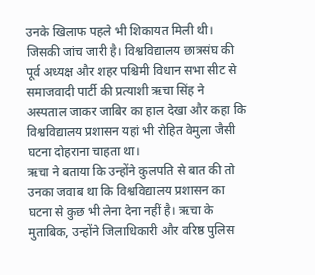उनके खिलाफ पहले भी शिकायत मिली थी। जिसकी जांच जारी है। विश्वविद्यालय छात्रसंघ की पूर्व अध्यक्ष और शहर पश्चिमी विधान सभा सीट से समाजवादी पार्टी की प्रत्याशी ऋचा सिंह ने अस्पताल जाकर जाबिर का हाल देखा और कहा कि विश्वविद्यालय प्रशासन यहां भी रोहित वेमुला जैसी घटना दोहराना चाहता था।
ऋचा ने बताया कि उन्होंने कुलपति से बात की तो उनका जवाब था कि विश्वविद्यालय प्रशासन का घटना से कुछ भी लेना देना नहीं है। ऋचा के मुताबिक, उन्होंने जिलाधिकारी और वरिष्ठ पुलिस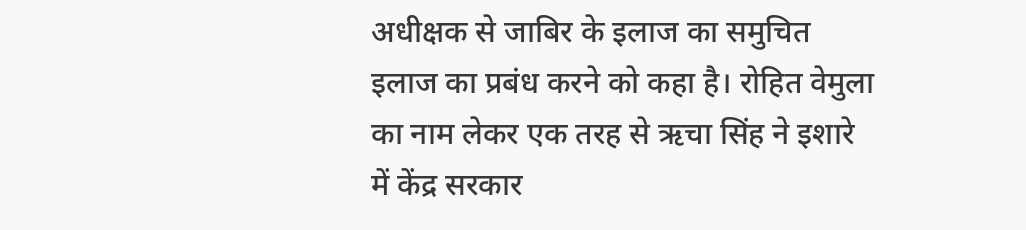अधीक्षक से जाबिर के इलाज का समुचित इलाज का प्रबंध करने को कहा है। रोहित वेमुला का नाम लेकर एक तरह से ऋचा सिंह ने इशारे में केंद्र सरकार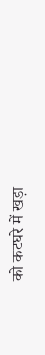को कटघरे में खड़ा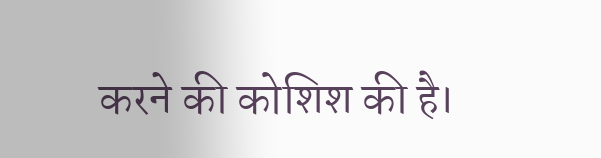करने की कोशिश की है।